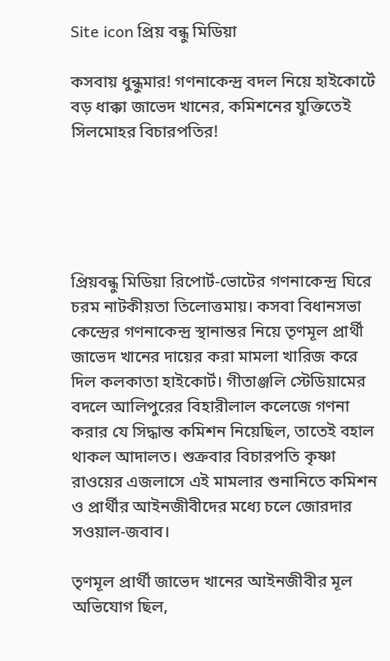Site icon প্রিয় বন্ধু মিডিয়া

কসবায় ধুন্ধুমার! গণনাকেন্দ্র বদল নিয়ে হাইকোর্টে বড় ধাক্কা জাভেদ খানের, কমিশনের যুক্তিতেই সিলমোহর বিচারপতির!





প্রিয়বন্ধু মিডিয়া রিপোর্ট-ভোটের গণনাকেন্দ্র ঘিরে চরম নাটকীয়তা তিলোত্তমায়। কসবা বিধানসভা কেন্দ্রের গণনাকেন্দ্র স্থানান্তর নিয়ে তৃণমূল প্রার্থী জাভেদ খানের দায়ের করা মামলা খারিজ করে দিল কলকাতা হাইকোর্ট। গীতাঞ্জলি স্টেডিয়ামের বদলে আলিপুরের বিহারীলাল কলেজে গণনা করার যে সিদ্ধান্ত কমিশন নিয়েছিল, তাতেই বহাল থাকল আদালত। শুক্রবার বিচারপতি কৃষ্ণা রাওয়ের এজলাসে এই মামলার শুনানিতে কমিশন ও প্রার্থীর আইনজীবীদের মধ্যে চলে জোরদার সওয়াল-জবাব।

তৃণমূল প্রার্থী জাভেদ খানের আইনজীবীর মূল অভিযোগ ছিল,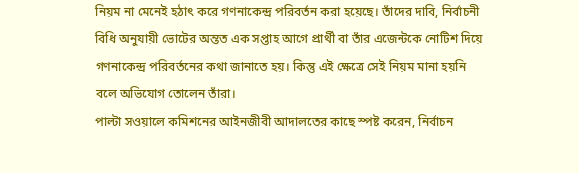নিয়ম না মেনেই হঠাৎ করে গণনাকেন্দ্র পরিবর্তন করা হয়েছে। তাঁদের দাবি, নির্বাচনী বিধি অনুযায়ী ভোটের অন্তত এক সপ্তাহ আগে প্রার্থী বা তাঁর এজেন্টকে নোটিশ দিয়ে গণনাকেন্দ্র পরিবর্তনের কথা জানাতে হয়। কিন্তু এই ক্ষেত্রে সেই নিয়ম মানা হয়নি বলে অভিযোগ তোলেন তাঁরা।
পাল্টা সওয়ালে কমিশনের আইনজীবী আদালতের কাছে স্পষ্ট করেন, নির্বাচন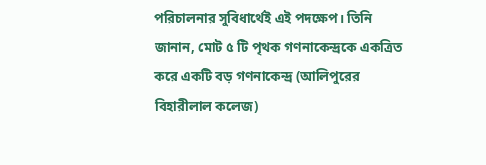পরিচালনার সুবিধার্থেই এই পদক্ষেপ। তিনি জানান, মোট ৫ টি পৃথক গণনাকেন্দ্রকে একত্রিত করে একটি বড় গণনাকেন্দ্র (আলিপুরের বিহারীলাল কলেজ)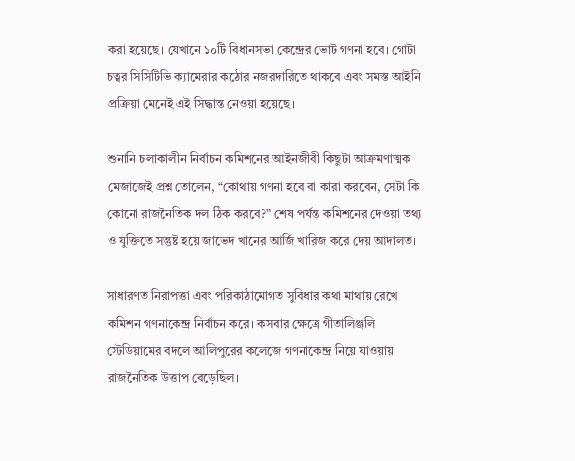করা হয়েছে। যেখানে ১০টি বিধানসভা কেন্দ্রের ভোট গণনা হবে। গোটা চত্বর সিসিটিভি ক্যামেরার কঠোর নজরদারিতে থাকবে এবং সমস্ত আইনি প্রক্রিয়া মেনেই এই সিদ্ধান্ত নেওয়া হয়েছে।

শুনানি চলাকালীন নির্বাচন কমিশনের আইনজীবী কিছুটা আক্রমণাত্মক মেজাজেই প্রশ্ন তোলেন, “কোথায় গণনা হবে বা কারা করবেন, সেটা কি কোনো রাজনৈতিক দল ঠিক করবে?” শেষ পর্যন্ত কমিশনের দেওয়া তথ্য ও যুক্তিতে সন্তুষ্ট হয়ে জাভেদ খানের আর্জি খারিজ করে দেয় আদালত।

সাধারণত নিরাপত্তা এবং পরিকাঠামোগত সুবিধার কথা মাথায় রেখে কমিশন গণনাকেন্দ্র নির্বাচন করে। কসবার ক্ষেত্রে গীতালিঞ্জলি স্টেডিয়ামের বদলে আলিপুরের কলেজে গণনাকেন্দ্র নিয়ে যাওয়ায় রাজনৈতিক উত্তাপ বেড়েছিল।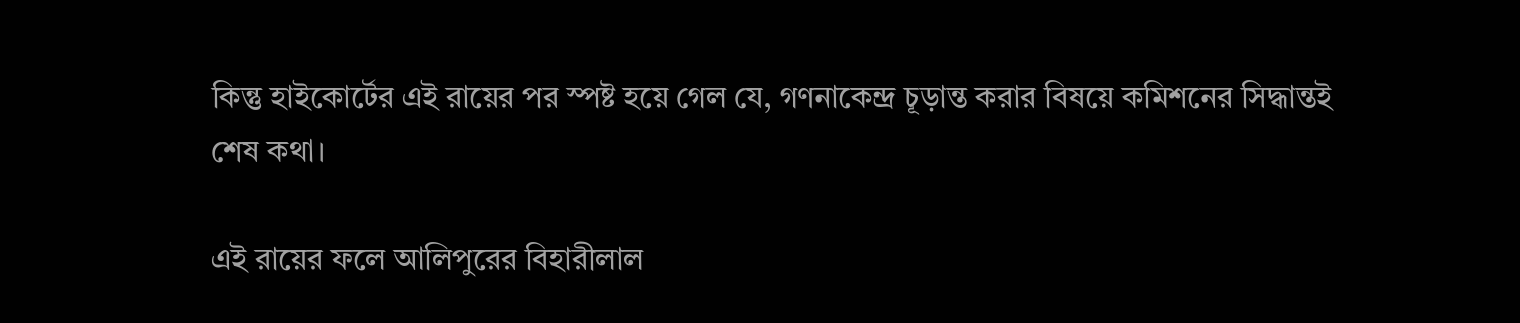কিন্তু হাইকোর্টের এই রায়ের পর স্পষ্ট হয়ে গেল যে, গণনাকেন্দ্র চূড়ান্ত করার বিষয়ে কমিশনের সিদ্ধান্তই শেষ কথা।

এই রায়ের ফলে আলিপুরের বিহারীলাল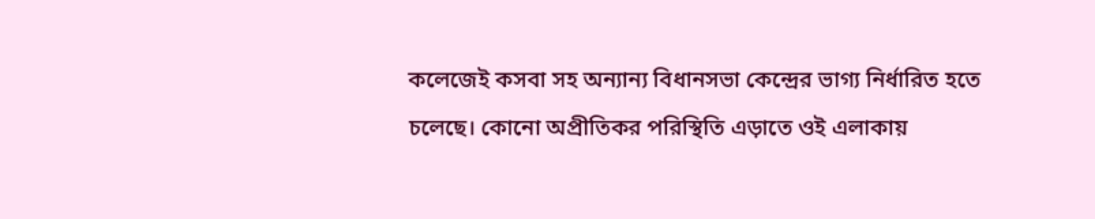কলেজেই কসবা সহ অন্যান্য বিধানসভা কেন্দ্রের ভাগ্য নির্ধারিত হতে চলেছে। কোনো অপ্রীতিকর পরিস্থিতি এড়াতে ওই এলাকায়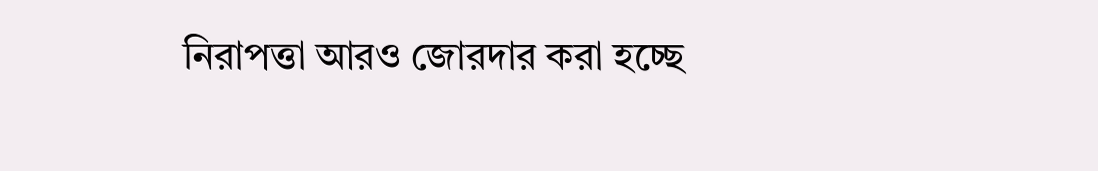নিরাপত্তা আরও জোরদার করা হচ্ছে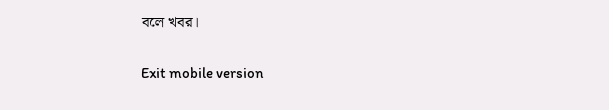বলে খবর।

Exit mobile version